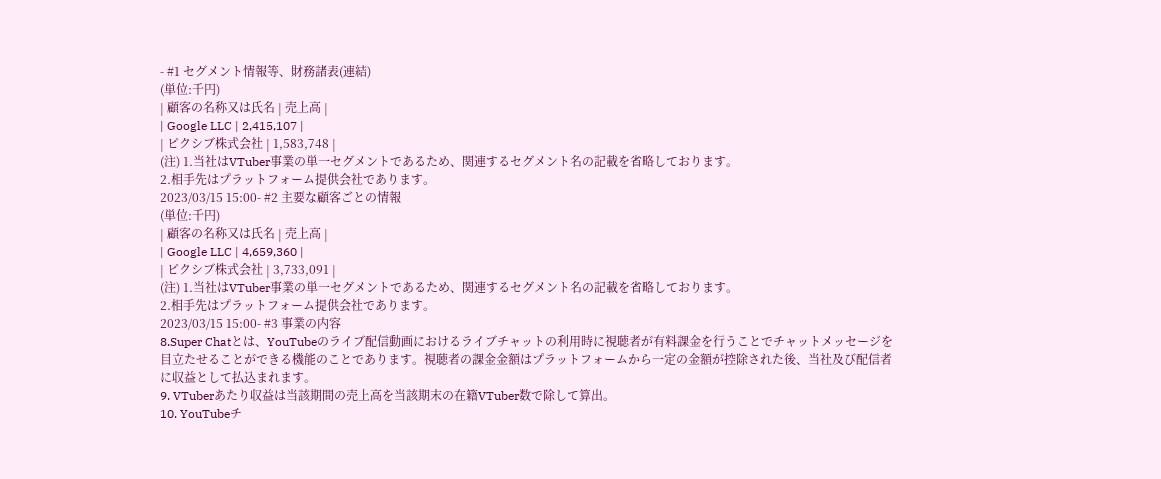- #1 セグメント情報等、財務諸表(連結)
(単位:千円)
| 顧客の名称又は氏名 | 売上高 |
| Google LLC | 2,415,107 |
| ピクシブ株式会社 | 1,583,748 |
(注) 1.当社はVTuber事業の単一セグメントであるため、関連するセグメント名の記載を省略しております。
2.相手先はプラットフォーム提供会社であります。
2023/03/15 15:00- #2 主要な顧客ごとの情報
(単位:千円)
| 顧客の名称又は氏名 | 売上高 |
| Google LLC | 4,659,360 |
| ピクシブ株式会社 | 3,733,091 |
(注) 1.当社はVTuber事業の単一セグメントであるため、関連するセグメント名の記載を省略しております。
2.相手先はプラットフォーム提供会社であります。
2023/03/15 15:00- #3 事業の内容
8.Super Chatとは、YouTubeのライブ配信動画におけるライブチャットの利用時に視聴者が有料課金を行うことでチャットメッセージを目立たせることができる機能のことであります。視聴者の課金金額はプラットフォームから一定の金額が控除された後、当社及び配信者に収益として払込まれます。
9. VTuberあたり収益は当該期間の売上高を当該期末の在籍VTuber数で除して算出。
10. YouTubeチ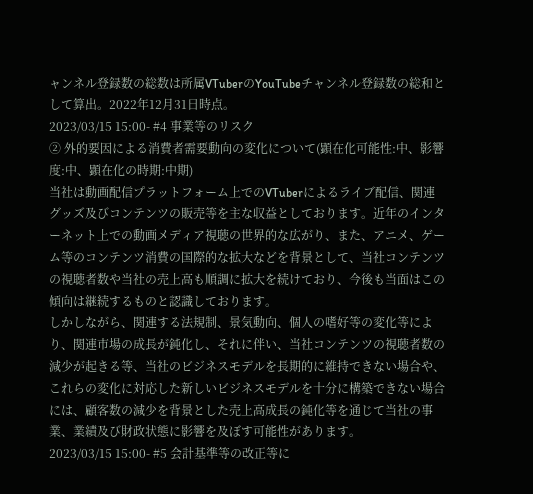ャンネル登録数の総数は所属VTuberのYouTubeチャンネル登録数の総和として算出。2022年12月31日時点。
2023/03/15 15:00- #4 事業等のリスク
② 外的要因による消費者需要動向の変化について(顕在化可能性:中、影響度:中、顕在化の時期:中期)
当社は動画配信プラットフォーム上でのVTuberによるライブ配信、関連グッズ及びコンテンツの販売等を主な収益としております。近年のインターネット上での動画メディア視聴の世界的な広がり、また、アニメ、ゲーム等のコンテンツ消費の国際的な拡大などを背景として、当社コンテンツの視聴者数や当社の売上高も順調に拡大を続けており、今後も当面はこの傾向は継続するものと認識しております。
しかしながら、関連する法規制、景気動向、個人の嗜好等の変化等により、関連市場の成長が鈍化し、それに伴い、当社コンテンツの視聴者数の減少が起きる等、当社のビジネスモデルを長期的に維持できない場合や、これらの変化に対応した新しいビジネスモデルを十分に構築できない場合には、顧客数の減少を背景とした売上高成長の鈍化等を通じて当社の事業、業績及び財政状態に影響を及ぼす可能性があります。
2023/03/15 15:00- #5 会計基準等の改正等に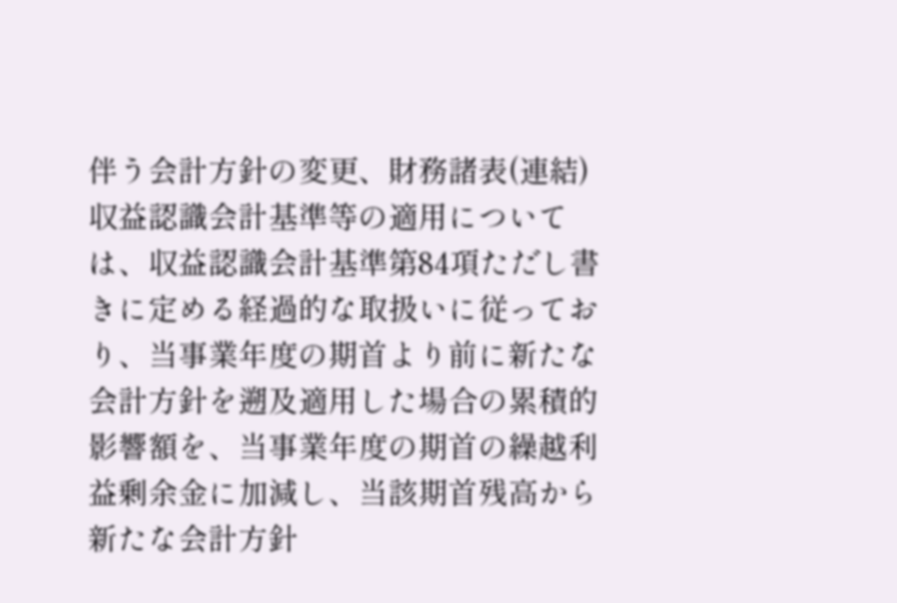伴う会計方針の変更、財務諸表(連結)
収益認識会計基準等の適用については、収益認識会計基準第84項ただし書きに定める経過的な取扱いに従っており、当事業年度の期首より前に新たな会計方針を遡及適用した場合の累積的影響額を、当事業年度の期首の繰越利益剰余金に加減し、当該期首残高から新たな会計方針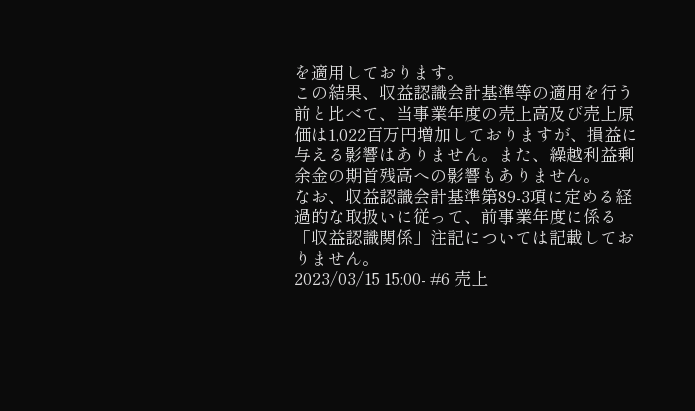を適用しております。
この結果、収益認識会計基準等の適用を行う前と比べて、当事業年度の売上高及び売上原価は1,022百万円増加しておりますが、損益に与える影響はありません。また、繰越利益剰余金の期首残高への影響もありません。
なお、収益認識会計基準第89-3項に定める経過的な取扱いに従って、前事業年度に係る「収益認識関係」注記については記載しておりません。
2023/03/15 15:00- #6 売上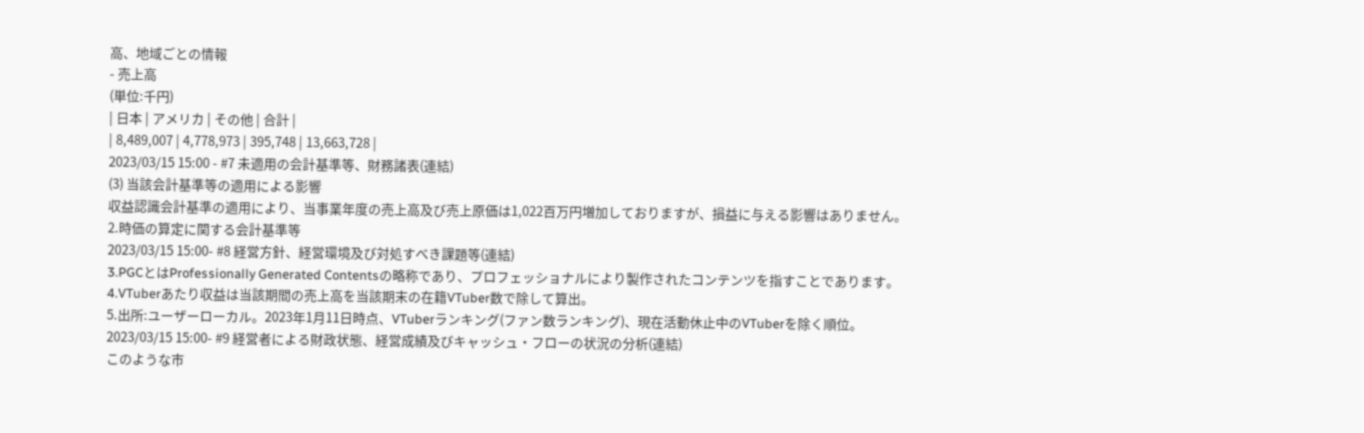高、地域ごとの情報
- 売上高
(単位:千円)
| 日本 | アメリカ | その他 | 合計 |
| 8,489,007 | 4,778,973 | 395,748 | 13,663,728 |
2023/03/15 15:00 - #7 未適用の会計基準等、財務諸表(連結)
(3) 当該会計基準等の適用による影響
収益認識会計基準の適用により、当事業年度の売上高及び売上原価は1,022百万円増加しておりますが、損益に与える影響はありません。
2.時価の算定に関する会計基準等
2023/03/15 15:00- #8 経営方針、経営環境及び対処すべき課題等(連結)
3.PGCとはProfessionally Generated Contentsの略称であり、プロフェッショナルにより製作されたコンテンツを指すことであります。
4.VTuberあたり収益は当該期間の売上高を当該期末の在籍VTuber数で除して算出。
5.出所:ユーザーローカル。2023年1月11日時点、VTuberランキング(ファン数ランキング)、現在活動休止中のVTuberを除く順位。
2023/03/15 15:00- #9 経営者による財政状態、経営成績及びキャッシュ・フローの状況の分析(連結)
このような市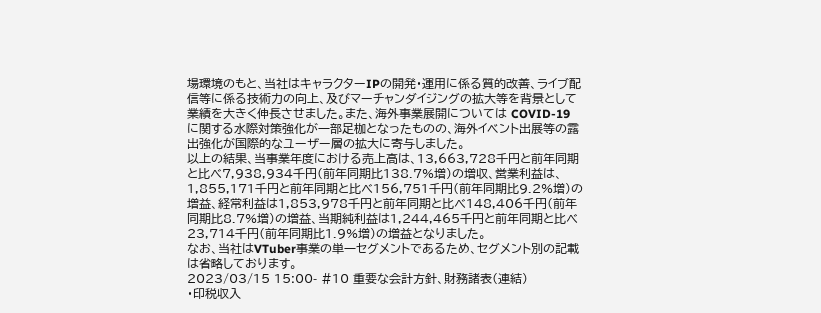場環境のもと、当社はキャラクターIPの開発・運用に係る質的改善、ライブ配信等に係る技術力の向上、及びマーチャンダイジングの拡大等を背景として業績を大きく伸長させました。また、海外事業展開については COVID-19 に関する水際対策強化が一部足枷となったものの、海外イベント出展等の露出強化が国際的なユーザー層の拡大に寄与しました。
以上の結果、当事業年度における売上高は、13,663,728千円と前年同期と比べ7,938,934千円(前年同期比138.7%増)の増収、営業利益は、1,855,171千円と前年同期と比べ156,751千円(前年同期比9.2%増)の増益、経常利益は1,853,978千円と前年同期と比べ148,406千円(前年同期比8.7%増)の増益、当期純利益は1,244,465千円と前年同期と比べ23,714千円(前年同期比1.9%増)の増益となりました。
なお、当社はVTuber事業の単一セグメントであるため、セグメント別の記載は省略しております。
2023/03/15 15:00- #10 重要な会計方針、財務諸表(連結)
・印税収入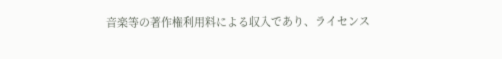音楽等の著作権利用料による収入であり、ライセンス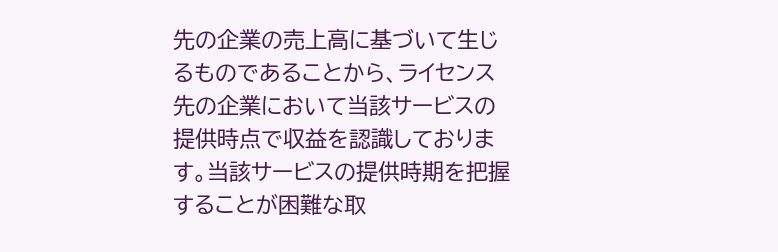先の企業の売上高に基づいて生じるものであることから、ライセンス先の企業において当該サービスの提供時点で収益を認識しております。当該サービスの提供時期を把握することが困難な取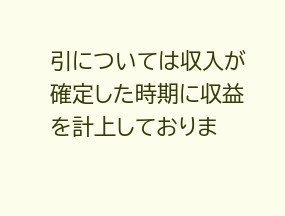引については収入が確定した時期に収益を計上しておりま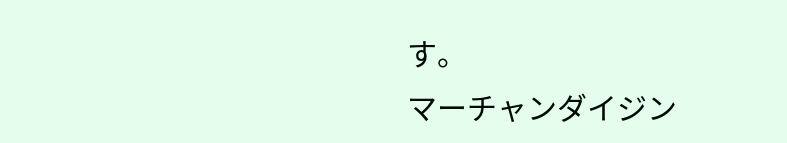す。
マーチャンダイジン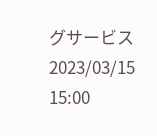グサービス
2023/03/15 15:00